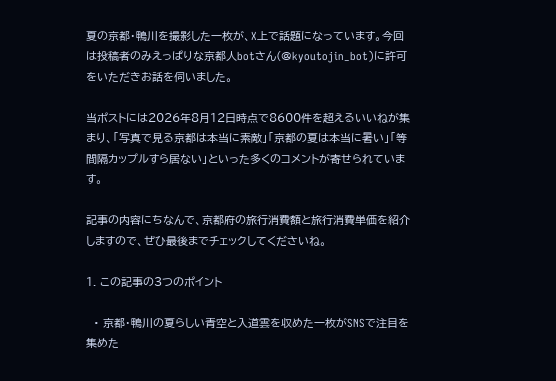夏の京都・鴨川を撮影した一枚が、X上で話題になっています。今回は投稿者のみえっぱりな京都人botさん(@kyoutojin_bot)に許可をいただきお話を伺いました。

当ポストには2026年8月12日時点で8600件を超えるいいねが集まり、「写真で見る京都は本当に素敵」「京都の夏は本当に暑い」「等間隔カップルすら居ない」といった多くのコメントが寄せられています。

記事の内容にちなんで、京都府の旅行消費額と旅行消費単価を紹介しますので、ぜひ最後までチェックしてくださいね。

1. この記事の3つのポイント

  • 京都・鴨川の夏らしい青空と入道雲を収めた一枚がSNSで注目を集めた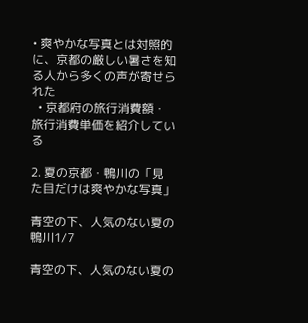• 爽やかな写真とは対照的に、京都の厳しい暑さを知る人から多くの声が寄せられた
  • 京都府の旅行消費額・旅行消費単価を紹介している

2. 夏の京都・鴨川の「見た目だけは爽やかな写真」

青空の下、人気のない夏の鴨川1/7

青空の下、人気のない夏の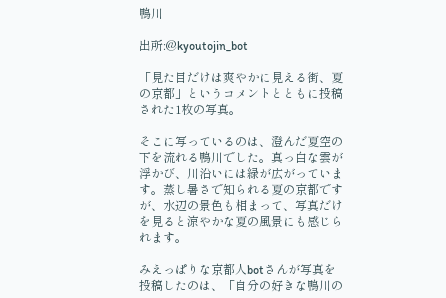鴨川

出所:@kyoutojin_bot

「見た目だけは爽やかに見える街、夏の京都」というコメントとともに投稿された1枚の写真。

そこに写っているのは、澄んだ夏空の下を流れる鴨川でした。真っ白な雲が浮かび、川沿いには緑が広がっています。蒸し暑さで知られる夏の京都ですが、水辺の景色も相まって、写真だけを見ると涼やかな夏の風景にも感じられます。

みえっぱりな京都人botさんが写真を投稿したのは、「自分の好きな鴨川の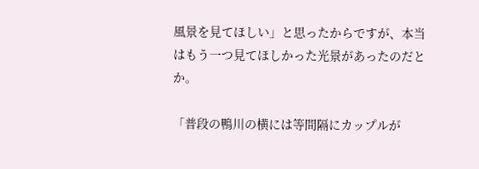風景を見てほしい」と思ったからですが、本当はもう一つ見てほしかった光景があったのだとか。

「普段の鴨川の横には等間隔にカップルが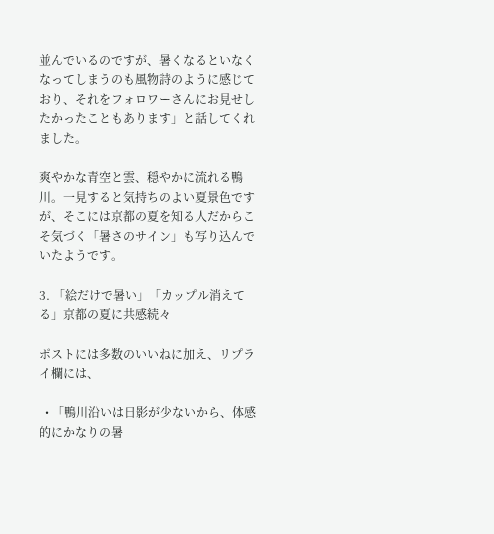並んでいるのですが、暑くなるといなくなってしまうのも風物詩のように感じており、それをフォロワーさんにお見せしたかったこともあります」と話してくれました。

爽やかな青空と雲、穏やかに流れる鴨川。一見すると気持ちのよい夏景色ですが、そこには京都の夏を知る人だからこそ気づく「暑さのサイン」も写り込んでいたようです。

3. 「絵だけで暑い」「カップル消えてる」京都の夏に共感続々

ポストには多数のいいねに加え、リプライ欄には、

  • 「鴨川沿いは日影が少ないから、体感的にかなりの暑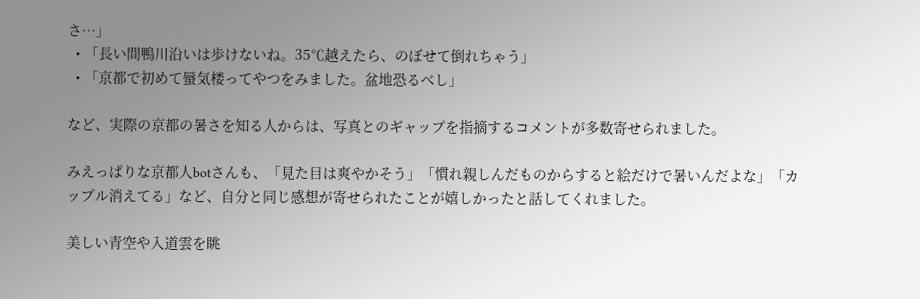さ…」
  • 「長い間鴨川沿いは歩けないね。35℃越えたら、のぼせて倒れちゃう」
  • 「京都で初めて蜃気楼ってやつをみました。盆地恐るべし」

など、実際の京都の暑さを知る人からは、写真とのギャップを指摘するコメントが多数寄せられました。

みえっぱりな京都人botさんも、「見た目は爽やかそう」「慣れ親しんだものからすると絵だけで暑いんだよな」「カップル消えてる」など、自分と同じ感想が寄せられたことが嬉しかったと話してくれました。

美しい青空や入道雲を眺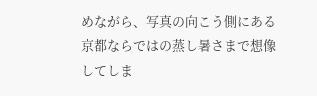めながら、写真の向こう側にある京都ならではの蒸し暑さまで想像してしま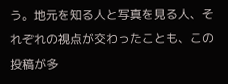う。地元を知る人と写真を見る人、それぞれの視点が交わったことも、この投稿が多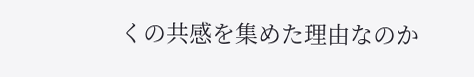くの共感を集めた理由なのか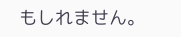もしれません。